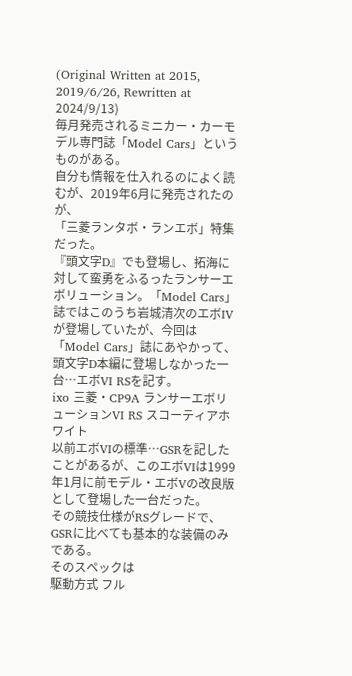(Original Written at 2015, 2019/6/26, Rewritten at 2024/9/13)
毎月発売されるミニカー・カーモデル専門誌「Model Cars」というものがある。
自分も情報を仕入れるのによく読むが、2019年6月に発売されたのが、
「三菱ランタボ・ランエボ」特集だった。
『頭文字D』でも登場し、拓海に対して蛮勇をふるったランサーエボリューション。「Model Cars」誌ではこのうち岩城清次のエボIVが登場していたが、今回は「Model Cars」誌にあやかって、頭文字D本編に登場しなかった一台…エボVI RSを記す。
ixo 三菱・CP9A ランサーエボリューションVI RS スコーティアホワイト
以前エボVIの標準…GSRを記したことがあるが、このエボVIは1999年1月に前モデル・エボVの改良版として登場した一台だった。
その競技仕様がRSグレードで、GSRに比べても基本的な装備のみである。
そのスペックは
駆動方式 フル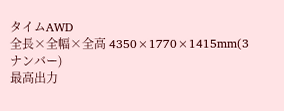タイムAWD
全長×全幅×全高 4350×1770×1415mm(3ナンバー)
最高出力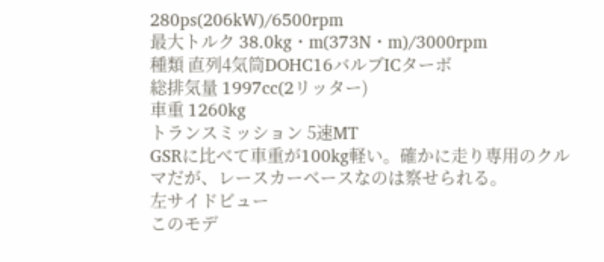280ps(206kW)/6500rpm
最大トルク 38.0kg・m(373N・m)/3000rpm
種類 直列4気筒DOHC16バルブICターボ
総排気量 1997cc(2リッター)
車重 1260kg
トランスミッション 5速MT
GSRに比べて車重が100kg軽い。確かに走り専用のクルマだが、レースカーベースなのは察せられる。
左サイドビュー
このモデ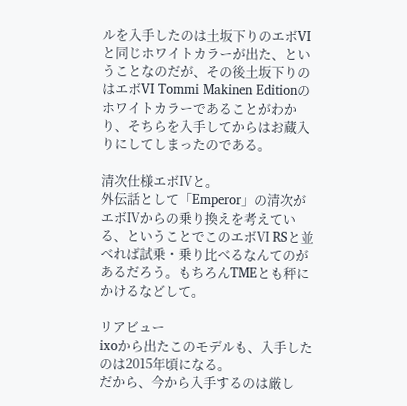ルを入手したのは土坂下りのエボVIと同じホワイトカラーが出た、ということなのだが、その後土坂下りのはエボVI Tommi Makinen Editionのホワイトカラーであることがわかり、そちらを入手してからはお蔵入りにしてしまったのである。

清次仕様エボⅣと。
外伝話として「Emperor」の清次がエボⅣからの乗り換えを考えている、ということでこのエボⅥ RSと並べれば試乗・乗り比べるなんてのがあるだろう。もちろんTMEとも秤にかけるなどして。

リアビュー
ixoから出たこのモデルも、入手したのは2015年頃になる。
だから、今から入手するのは厳し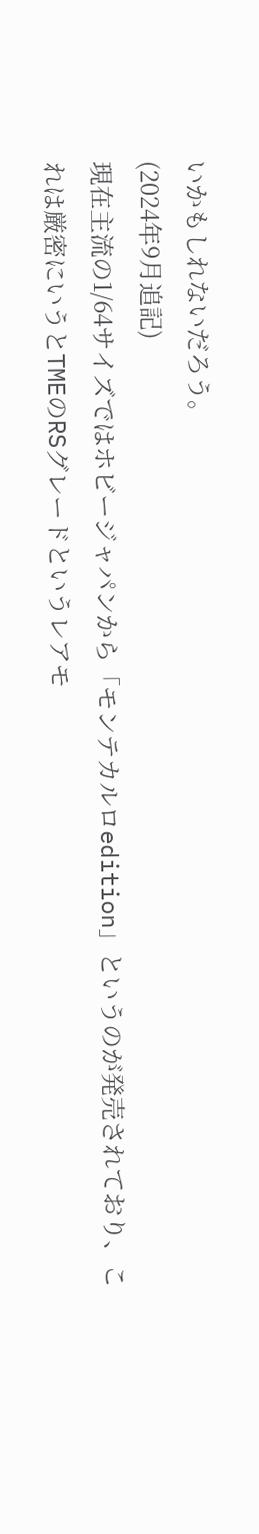いかもしれないだろう。
(2024年9月追記)
現在主流の1/64サイズではホビージャパンから「モンテカルロedition」というのが発売されており、これは厳密にいうとTMEのRSグレードというレアモ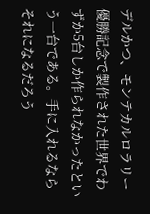デルかつ、モンテカルロラリー優勝記念で製作された世界でわずか5台しか作られなかったという一台である。手に入れるならそれになるだろう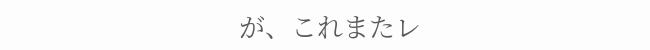が、これまたレ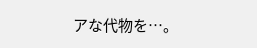アな代物を…。